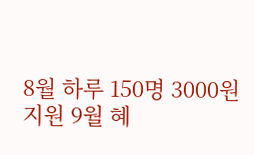8월 하루 150명 3000원 지원 9월 혜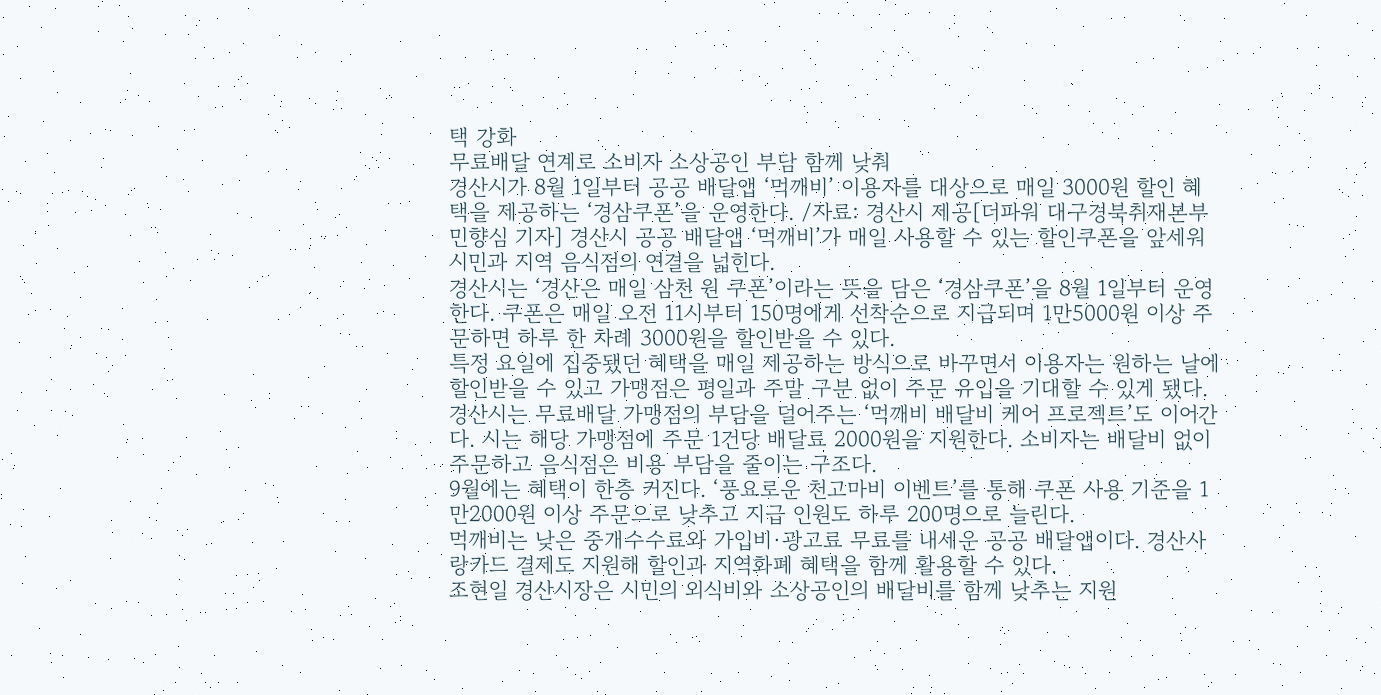택 강화
무료배달 연계로 소비자 소상공인 부담 함께 낮춰
경산시가 8월 1일부터 공공 배달앱 ‘먹깨비’ 이용자를 대상으로 매일 3000원 할인 혜택을 제공하는 ‘경삼쿠폰’을 운영한다. /자료: 경산시 제공[더파워 대구경북취재본부 민향심 기자] 경산시 공공 배달앱 ‘먹깨비’가 매일 사용할 수 있는 할인쿠폰을 앞세워 시민과 지역 음식점의 연결을 넓힌다.
경산시는 ‘경산은 매일 삼천 원 쿠폰’이라는 뜻을 담은 ‘경삼쿠폰’을 8월 1일부터 운영한다. 쿠폰은 매일 오전 11시부터 150명에게 선착순으로 지급되며 1만5000원 이상 주문하면 하루 한 차례 3000원을 할인받을 수 있다.
특정 요일에 집중됐던 혜택을 매일 제공하는 방식으로 바꾸면서 이용자는 원하는 날에 할인받을 수 있고 가맹점은 평일과 주말 구분 없이 주문 유입을 기대할 수 있게 됐다.
경산시는 무료배달 가맹점의 부담을 덜어주는 ‘먹깨비 배달비 케어 프로젝트’도 이어간다. 시는 해당 가맹점에 주문 1건당 배달료 2000원을 지원한다. 소비자는 배달비 없이 주문하고 음식점은 비용 부담을 줄이는 구조다.
9월에는 혜택이 한층 커진다. ‘풍요로운 천고마비 이벤트’를 통해 쿠폰 사용 기준을 1만2000원 이상 주문으로 낮추고 지급 인원도 하루 200명으로 늘린다.
먹깨비는 낮은 중개수수료와 가입비·광고료 무료를 내세운 공공 배달앱이다. 경산사랑카드 결제도 지원해 할인과 지역화폐 혜택을 함께 활용할 수 있다.
조현일 경산시장은 시민의 외식비와 소상공인의 배달비를 함께 낮추는 지원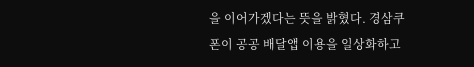을 이어가겠다는 뜻을 밝혔다. 경삼쿠폰이 공공 배달앱 이용을 일상화하고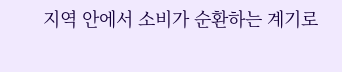지역 안에서 소비가 순환하는 계기로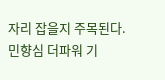자리 잡을지 주목된다.
민향심 더파워 기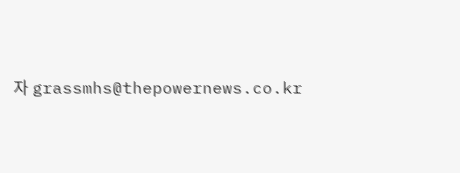자 grassmhs@thepowernews.co.kr